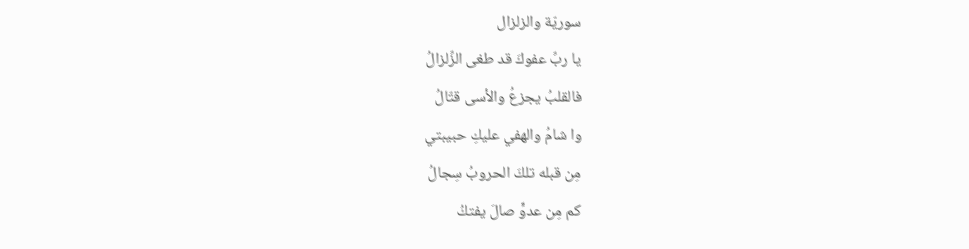سوريّة والزلزال
يا ربِّ عفوكَ قد طغى الزِّلزالُ
فالقلبُ يجزعُ والأسى قتّالُ
وا شامُ والهفي عليكِ حبيبتي
مِن قبله تلكَ الحروبُ سِجالُ
كم مِن عدوٍّ صالَ يفتكُ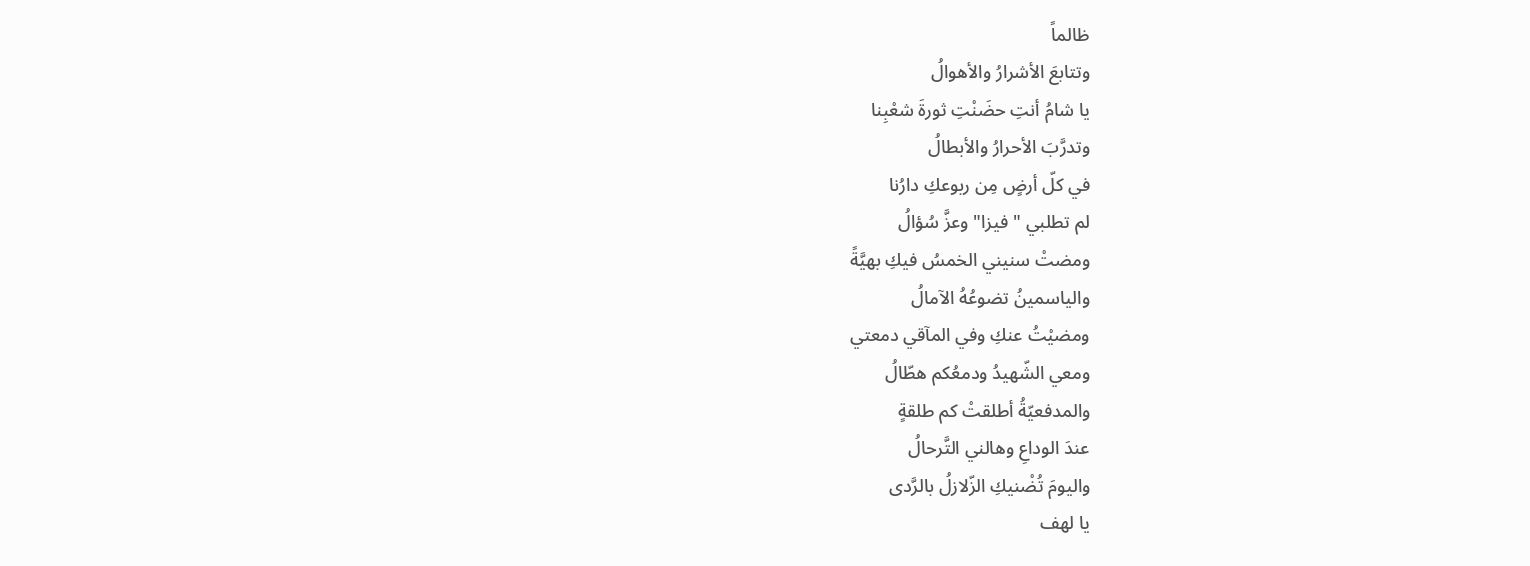ظالماً
وتتابعَ الأشرارُ والأهوالُ
يا شامُ أنتِ حضَنْتِ ثورةَ شعْبِنا
وتدرَّبَ الأحرارُ والأبطالُ
في كلّ أرضٍ مِن ربوعكِ دارُنا
لم تطلبي " فيزا" وعزَّ سُؤالُ
ومضتْ سنيني الخمسُ فيكِ بهيَّةً
والياسمينُ تضوعُهُ الآمالُ
ومضيْتُ عنكِ وفي المآقي دمعتي
ومعي الشّهيدُ ودمعُكم هطّالُ
والمدفعيّةُ أطلقتْ كم طلقةٍ
عندَ الوداعِ وهالني التَّرحالُ
واليومَ تُضْنيكِ الزّلازلُ بالرَّدى
يا لهف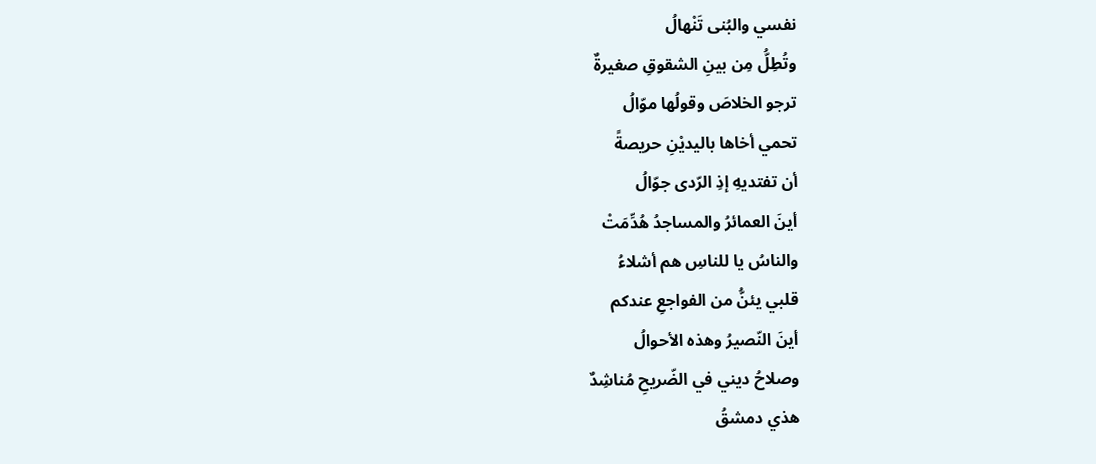نفسي والبُنى تَنْهالُ
وتُطِلُّ مِن بينِ الشقوقِ صغيرةٌ
ترجو الخلاصَ وقولُها موّالُ
تحمي أخاها باليديْنِ حريصةً
أن تفتديهِ إذِ الرّدى جوّالُ
أينَ العمائرُ والمساجدُ هُدِّمَتْ
والناسُ يا للناسِ هم أشلاءُ
قلبي يئنُّ من الفواجعِ عندكم
أينَ النّصيرُ وهذه الأحوالُ
وصلاحُ ديني في الضّريحِ مُناشِدٌ
هذي دمشقُ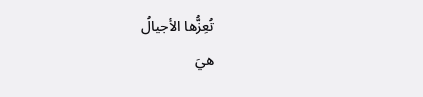تُعِزُّها الأجيالُ
هيَ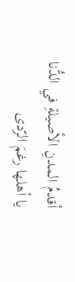أقدمُ المدنِ الأصيلةِ في الدُّنا
يا أهلها رغمَ الرّدى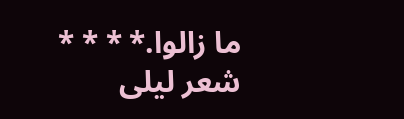ما زالوا.* * * *
شعر ليلى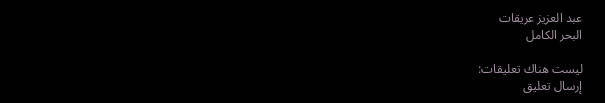عبد العزيز عريقات
البحر الكامل

ليست هناك تعليقات:
إرسال تعليق